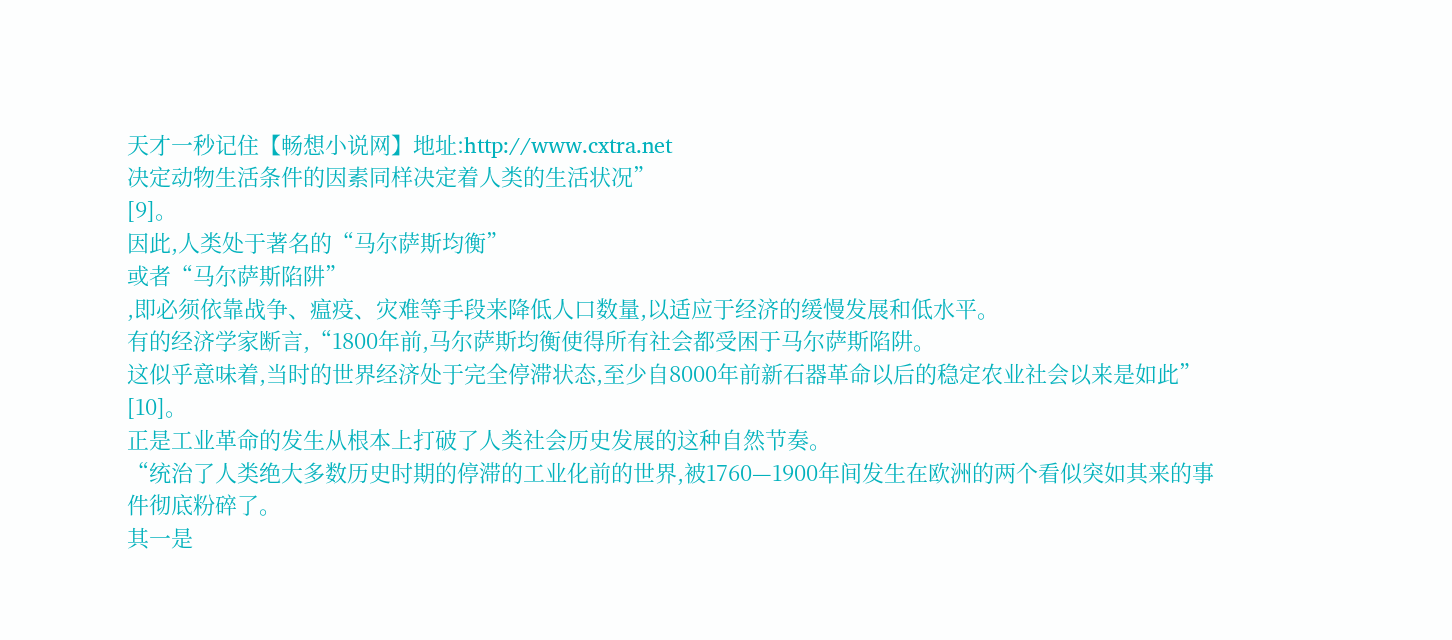天才一秒记住【畅想小说网】地址:http://www.cxtra.net
决定动物生活条件的因素同样决定着人类的生活状况”
[9]。
因此,人类处于著名的“马尔萨斯均衡”
或者“马尔萨斯陷阱”
,即必须依靠战争、瘟疫、灾难等手段来降低人口数量,以适应于经济的缓慢发展和低水平。
有的经济学家断言,“1800年前,马尔萨斯均衡使得所有社会都受困于马尔萨斯陷阱。
这似乎意味着,当时的世界经济处于完全停滞状态,至少自8000年前新石器革命以后的稳定农业社会以来是如此”
[10]。
正是工业革命的发生从根本上打破了人类社会历史发展的这种自然节奏。
“统治了人类绝大多数历史时期的停滞的工业化前的世界,被1760—1900年间发生在欧洲的两个看似突如其来的事件彻底粉碎了。
其一是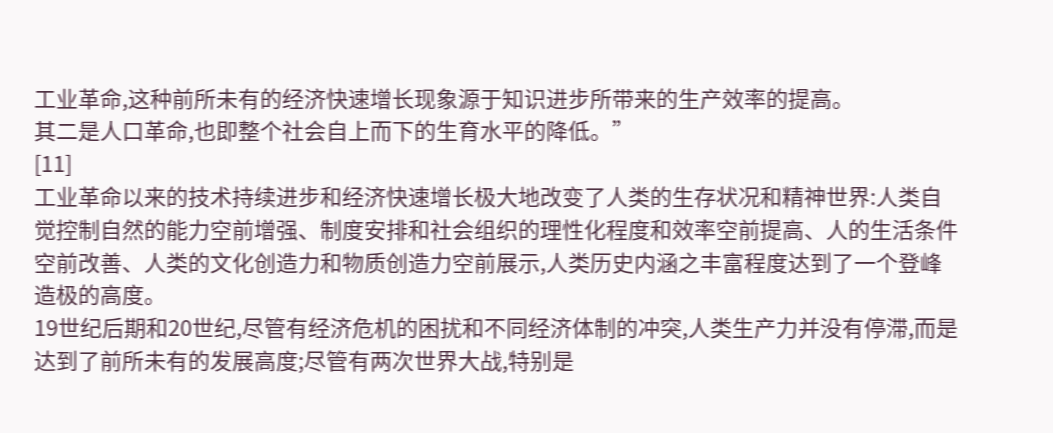工业革命,这种前所未有的经济快速增长现象源于知识进步所带来的生产效率的提高。
其二是人口革命,也即整个社会自上而下的生育水平的降低。”
[11]
工业革命以来的技术持续进步和经济快速增长极大地改变了人类的生存状况和精神世界:人类自觉控制自然的能力空前增强、制度安排和社会组织的理性化程度和效率空前提高、人的生活条件空前改善、人类的文化创造力和物质创造力空前展示,人类历史内涵之丰富程度达到了一个登峰造极的高度。
19世纪后期和20世纪,尽管有经济危机的困扰和不同经济体制的冲突,人类生产力并没有停滞,而是达到了前所未有的发展高度;尽管有两次世界大战,特别是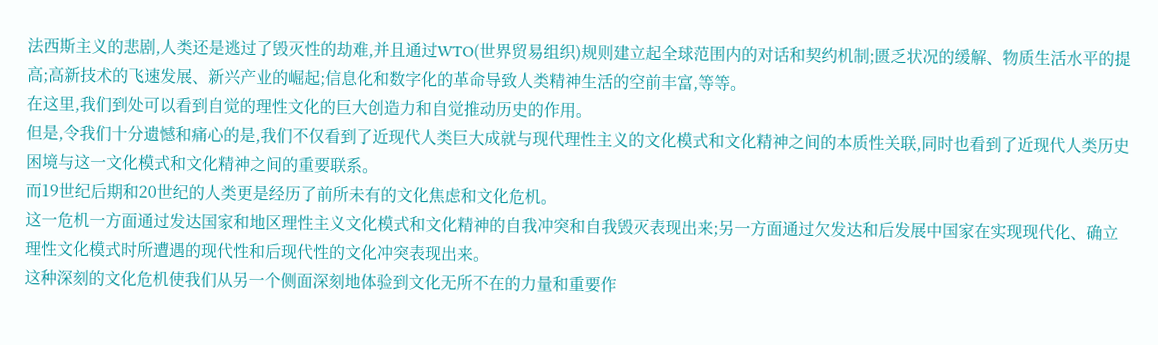法西斯主义的悲剧,人类还是逃过了毁灭性的劫难,并且通过WTO(世界贸易组织)规则建立起全球范围内的对话和契约机制;匮乏状况的缓解、物质生活水平的提高;高新技术的飞速发展、新兴产业的崛起;信息化和数字化的革命导致人类精神生活的空前丰富,等等。
在这里,我们到处可以看到自觉的理性文化的巨大创造力和自觉推动历史的作用。
但是,令我们十分遗憾和痛心的是,我们不仅看到了近现代人类巨大成就与现代理性主义的文化模式和文化精神之间的本质性关联,同时也看到了近现代人类历史困境与这一文化模式和文化精神之间的重要联系。
而19世纪后期和20世纪的人类更是经历了前所未有的文化焦虑和文化危机。
这一危机一方面通过发达国家和地区理性主义文化模式和文化精神的自我冲突和自我毁灭表现出来;另一方面通过欠发达和后发展中国家在实现现代化、确立理性文化模式时所遭遇的现代性和后现代性的文化冲突表现出来。
这种深刻的文化危机使我们从另一个侧面深刻地体验到文化无所不在的力量和重要作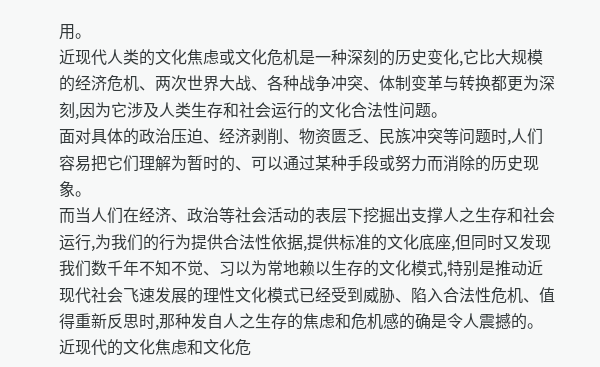用。
近现代人类的文化焦虑或文化危机是一种深刻的历史变化,它比大规模的经济危机、两次世界大战、各种战争冲突、体制变革与转换都更为深刻,因为它涉及人类生存和社会运行的文化合法性问题。
面对具体的政治压迫、经济剥削、物资匮乏、民族冲突等问题时,人们容易把它们理解为暂时的、可以通过某种手段或努力而消除的历史现象。
而当人们在经济、政治等社会活动的表层下挖掘出支撑人之生存和社会运行,为我们的行为提供合法性依据,提供标准的文化底座,但同时又发现我们数千年不知不觉、习以为常地赖以生存的文化模式,特别是推动近现代社会飞速发展的理性文化模式已经受到威胁、陷入合法性危机、值得重新反思时,那种发自人之生存的焦虑和危机感的确是令人震撼的。
近现代的文化焦虑和文化危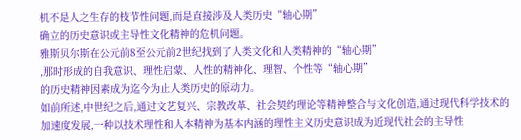机不是人之生存的枝节性问题,而是直接涉及人类历史“轴心期”
确立的历史意识或主导性文化精神的危机问题。
雅斯贝尔斯在公元前8至公元前2世纪找到了人类文化和人类精神的“轴心期”
,那时形成的自我意识、理性启蒙、人性的精神化、理智、个性等“轴心期”
的历史精神因素成为迄今为止人类历史的原动力。
如前所述,中世纪之后,通过文艺复兴、宗教改革、社会契约理论等精神整合与文化创造,通过现代科学技术的加速度发展,一种以技术理性和人本精神为基本内涵的理性主义历史意识成为近现代社会的主导性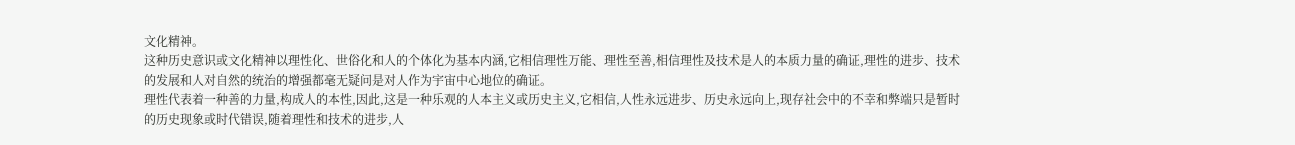文化精神。
这种历史意识或文化精神以理性化、世俗化和人的个体化为基本内涵,它相信理性万能、理性至善,相信理性及技术是人的本质力量的确证,理性的进步、技术的发展和人对自然的统治的增强都毫无疑问是对人作为宇宙中心地位的确证。
理性代表着一种善的力量,构成人的本性,因此,这是一种乐观的人本主义或历史主义,它相信,人性永远进步、历史永远向上,现存社会中的不幸和弊端只是暂时的历史现象或时代错误,随着理性和技术的进步,人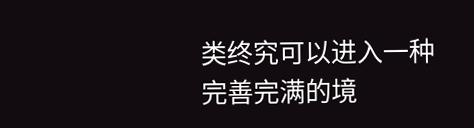类终究可以进入一种完善完满的境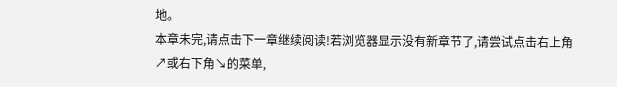地。
本章未完,请点击下一章继续阅读!若浏览器显示没有新章节了,请尝试点击右上角↗或右下角↘的菜单,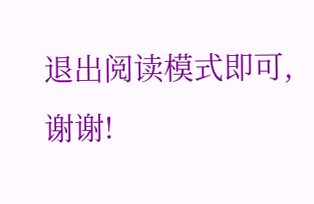退出阅读模式即可,谢谢!